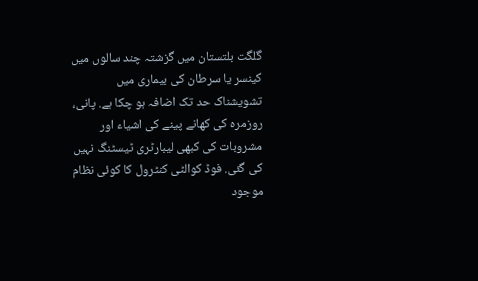گلگت بلتستان میں گزشتہ چند سالوں میں کینسر یا سرطان کی بیماری میں تشویشناک حد تک اضافہ ہو چکا ہے. پانی، روزمرہ کی کھانے پینے کی اشیاء اور مشروبات کی کبھی لیبارٹری ٹیسٹنگ نہیں کی گئی. فوڈ کوالٹی کنٹرول کا کوئی نظام موجود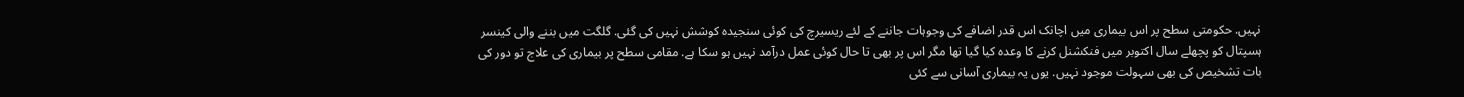نہیں. حکومتی سطح پر اس بیماری میں اچانک اس قدر اضافے کی وجوہات جاننے کے لئے ریسیرچ کی کوئی سنجیدہ کوشش نہیں کی گئی. گلگت میں بننے والی کینسر ہسپتال کو پچھلے سال اکتوبر میں فنکشنل کرنے کا وعدہ کیا گیا تھا مگر اس پر بھی تا حال کوئی عمل درآمد نہیں ہو سکا ہے. مقامی سطح پر بیماری کی علاج تو دور کی بات تشخیص کی بھی سہولت موجود نہیں. یوں یہ بیماری آسانی سے کئی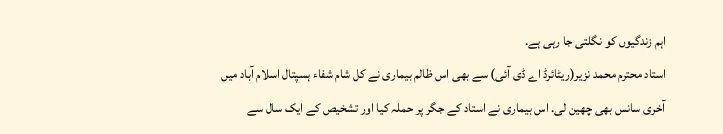اہم زندگیوں کو نگلتی جا رہی ہے.
استاد محترم محمد نزیر(ریٹائرڈ اے ڈی آئی) سے بھی اس ظالم بیماری نے کل شام شفاء ہسپتال اسلام آباد میں آخری سانس بھی چھین لی. اس بیماری نے استاد کے جگر پر حملہ کیا اور تشخیص کے ایک سال سے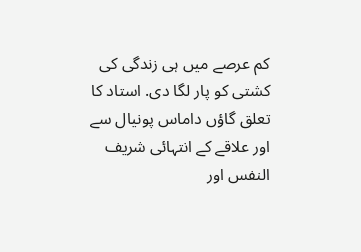کم عرصے میں ہی زندگی کی کشتی کو پار لگا دی. استاد کا تعلق گاؤں داماس پونیال سے اور علاقے کے انتہائی شریف النفس اور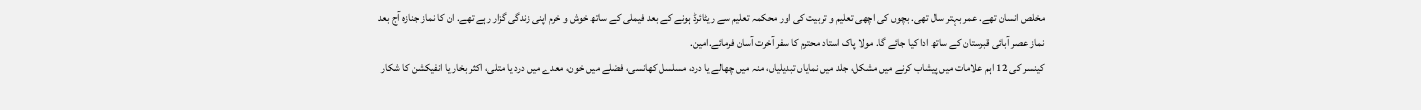مخلص انسان تھے. عمر بہتر سال تھی. بچوں کی اچھی تعلیم و تربیت کی اور محکمہ تعلیم سے ریٹائرڈ ہونے کے بعد فیملی کے ساتھ خوش و خرم اپنی زندگی گزار رہے تھے. ان کا نماز جنازہ آج بعد نماز عصر آبائی قبرستان کے ساتھ ادا کیا جائے گا. مولا پاک استاد محترم کا سفر آخرت آسان فرمائے.امین.
کینسر کی 12 اہم علامات میں پیشاب کرنے میں مشکل، جلد میں نمایاں تبدیلیاں، منہ میں چھالے یا درد، مسلسل کھانسی، فضلے میں خون، معدے میں درد یا متلی، اکثر بخار یا انفیکشن کا شکار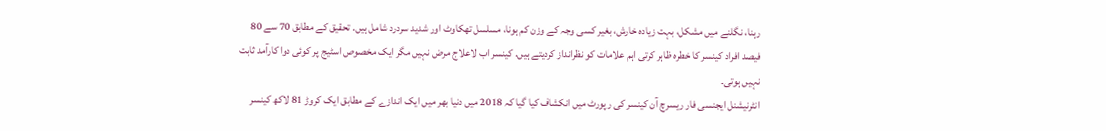رہنا، نگلنے میں مشکل، بہت زیادہ خارش، بغیر کسی وجہ کے وزن کم ہونا، مسلسل تھکاوٹ اور شدید سردرد شامل ہیں. تحقیق کے مطابق 70 سے 80 فیصد افراد کینسر کا خطرہ ظاہر کرتی اہم علامات کو نظرانداز کردیتے ہیں. کینسر اب لاعلاج مرض نہیں مگر ایک مخصوص اسٹیج پر کوئی دوا کارآمد ثابت نہیں ہوتی۔
انٹرنیشنل ایجنسی فار ریسرچ آن کینسر کی رپورٹ میں انکشاف کیا گیا کہ 2018 میں دنیا بھر میں ایک اندازے کے مطابق ایک کروڑ 81 لاکھ کینسر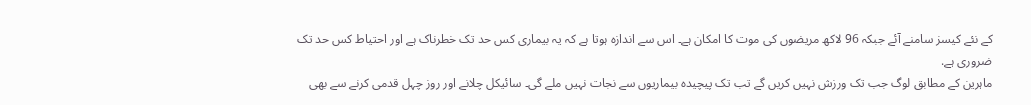کے نئے کیسز سامنے آئے جبکہ 96 لاکھ مریضوں کی موت کا امکان ہے۔ اس سے اندازہ ہوتا ہے کہ یہ بیماری کس حد تک خطرناک ہے اور احتیاط کس حد تک ضروری ہے.
ماہرین کے مطابق لوگ جب تک ورزش نہیں کریں گے تب تک پیچیدہ بیماریوں سے نجات نہیں ملے گی۔ سائیکل چلانے اور روز چہل قدمی کرنے سے بھی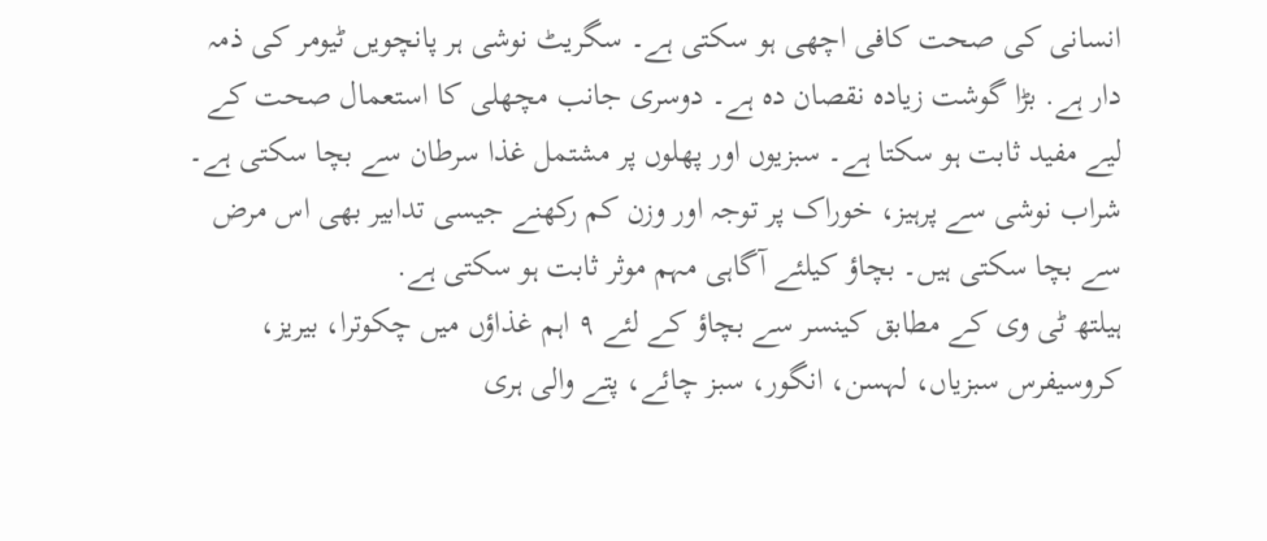انسانی کی صحت کافی اچھی ہو سکتی ہے۔ سگریٹ نوشی ہر پانچویں ٹیومر کی ذمہ دار ہے. بڑا گوشت زیادہ نقصان دہ ہے۔ دوسری جانب مچھلی کا استعمال صحت کے لیے مفید ثابت ہو سکتا ہے۔ سبزیوں اور پھلوں پر مشتمل غذا سرطان سے بچا سکتی ہے۔ شراب نوشی سے پرہیز، خوراک پر توجہ اور وزن کم رکھنے جیسی تدابیر بھی اس مرض سے بچا سکتی ہیں۔ بچاؤ کیلئے آگاہی مہم موثر ثابت ہو سکتی ہے.
ہیلتھ ٹی وی کے مطابق کینسر سے بچاؤ کے لئے ۹ اہم غذاؤں میں چکوترا، بیریز، کروسیفرس سبزیاں، لہسن، انگور، سبز چائے، پتے والی ہری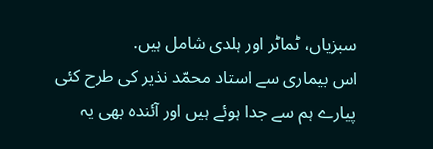سبزیاں، ٹماٹر اور ہلدی شامل ہیں.
اس بیماری سے استاد محمّد نذیر کی طرح کئی پیارے ہم سے جدا ہوئے ہیں اور آئندہ بھی یہ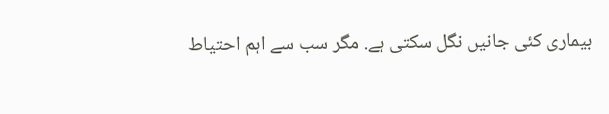بیماری کئی جانیں نگل سکتی ہے. مگر سب سے اہم احتیاط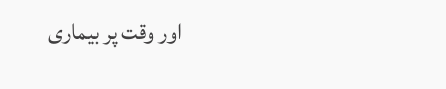اور وقت پر بیماری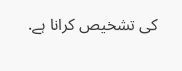کی تشخیص کرانا ہے.